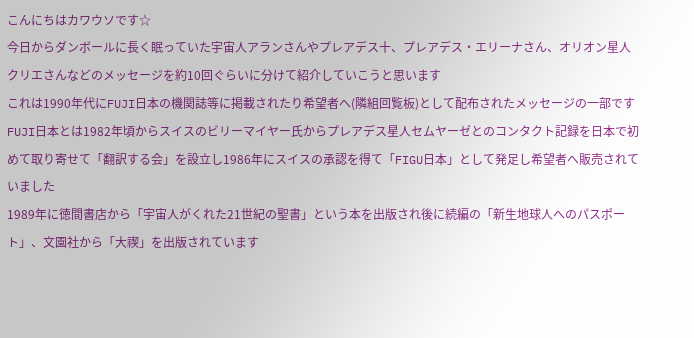こんにちはカワウソです☆
今日からダンボールに長く眠っていた宇宙人アランさんやプレアデス十、プレアデス・エリーナさん、オリオン星人クリエさんなどのメッセージを約10回ぐらいに分けて紹介していこうと思います
これは1990年代にFUJI日本の機関誌等に掲載されたり希望者へ(隣組回覧板)として配布されたメッセージの一部です
FUJI日本とは1982年頃からスイスのビリーマイヤー氏からプレアデス星人セムヤーゼとのコンタクト記録を日本で初めて取り寄せて「翻訳する会」を設立し1986年にスイスの承認を得て「FIGU日本」として発足し希望者へ販売されていました
1989年に徳間書店から「宇宙人がくれた21世紀の聖書」という本を出版され後に続編の「新生地球人へのパスポート」、文園社から「大禊」を出版されています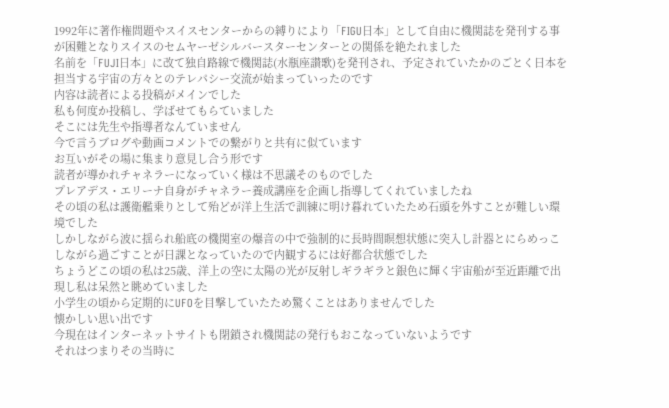1992年に著作権問題やスイスセンターからの縛りにより「FIGU日本」として自由に機関誌を発刊する事が困難となりスイスのセムヤーゼシルバースターセンターとの関係を絶たれました
名前を「FUJI日本」に改て独自路線で機関誌(水瓶座讃歌)を発刊され、予定されていたかのごとく日本を担当する宇宙の方々とのテレパシー交流が始まっていったのです
内容は読者による投稿がメインでした
私も何度か投稿し、学ばせてもらていました
そこには先生や指導者なんていません
今で言うブログや動画コメントでの繋がりと共有に似ています
お互いがその場に集まり意見し合う形です
読者が導かれチャネラーになっていく様は不思議そのものでした
プレアデス・エリーナ自身がチャネラー養成講座を企画し指導してくれていましたね
その頃の私は護衛艦乗りとして殆どが洋上生活で訓練に明け暮れていたため石頭を外すことが難しい環境でした
しかしながら波に揺られ船底の機関室の爆音の中で強制的に長時間瞑想状態に突入し計器とにらめっこしながら過ごすことが日課となっていたので内観するには好都合状態でした
ちょうどこの頃の私は25歳、洋上の空に太陽の光が反射しギラギラと銀色に輝く宇宙船が至近距離で出現し私は呆然と眺めていました
小学生の頃から定期的にUFOを目撃していたため驚くことはありませんでした
懐かしい思い出です
今現在はインターネットサイトも閉鎖され機関誌の発行もおこなっていないようです
それはつまりその当時に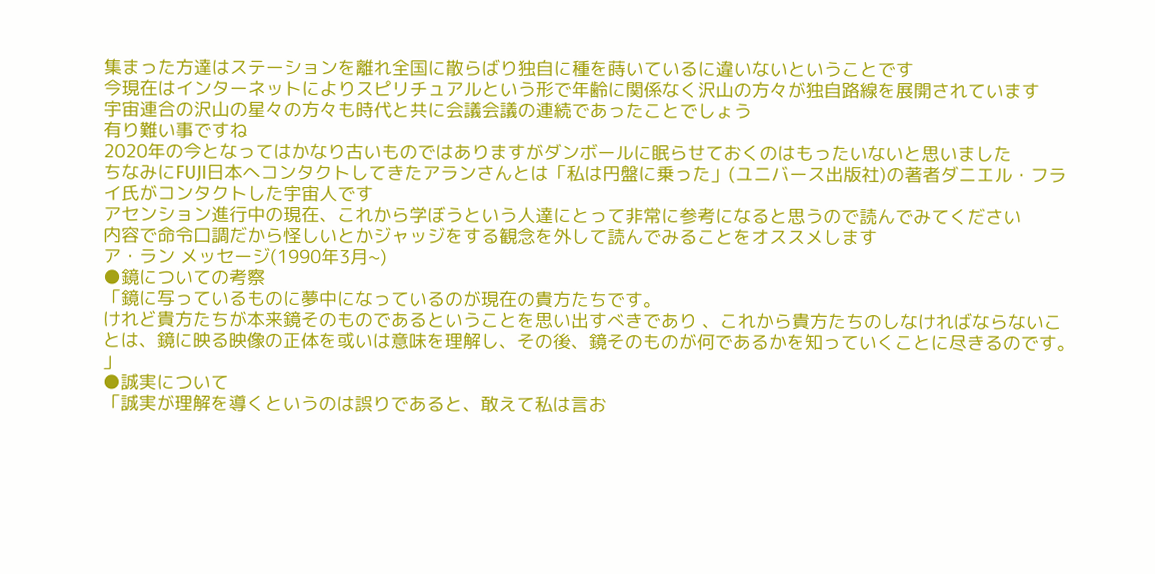集まった方達はステーションを離れ全国に散らばり独自に種を蒔いているに違いないということです
今現在はインターネットによりスピリチュアルという形で年齢に関係なく沢山の方々が独自路線を展開されています
宇宙連合の沢山の星々の方々も時代と共に会議会議の連続であったことでしょう
有り難い事ですね
2020年の今となってはかなり古いものではありますがダンボールに眠らせておくのはもったいないと思いました
ちなみにFUJI日本へコンタクトしてきたアランさんとは「私は円盤に乗った」(ユニバース出版社)の著者ダニエル・フライ氏がコンタクトした宇宙人です
アセンション進行中の現在、これから学ぼうという人達にとって非常に参考になると思うので読んでみてください
内容で命令口調だから怪しいとかジャッジをする観念を外して読んでみることをオススメします
ア・ラン メッセージ(1990年3月~)
●鏡についての考察
「鏡に写っているものに夢中になっているのが現在の貴方たちです。
けれど貴方たちが本来鏡そのものであるということを思い出すべきであり 、これから貴方たちのしなければならないことは、鏡に映る映像の正体を或いは意味を理解し、その後、鏡そのものが何であるかを知っていくことに尽きるのです。 」
●誠実について
「誠実が理解を導くというのは誤りであると、敢えて私は言お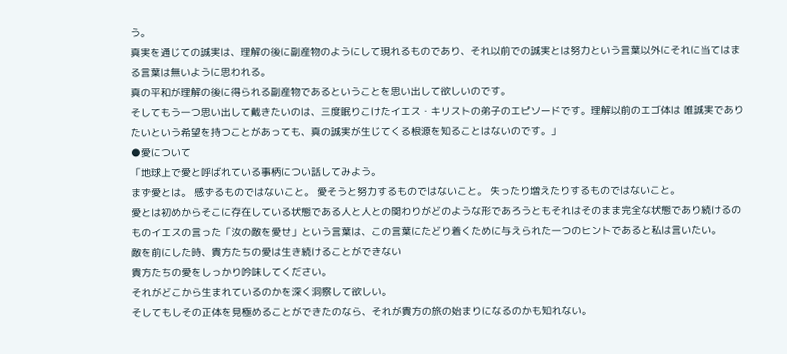う。
真実を通じての誠実は、理解の後に副産物のようにして現れるものであり、それ以前での誠実とは努力という言葉以外にそれに当てはまる言葉は無いように思われる。
真の平和が理解の後に得られる副産物であるということを思い出して欲しいのです。
そしてもう一つ思い出して戴きたいのは、三度眠りこけたイエス・キリストの弟子のエピソードです。理解以前のエゴ体は 唯誠実でありたいという希望を持つことがあっても、真の誠実が生じてくる根源を知ることはないのです。」
●愛について
「地球上で愛と呼ばれている事柄につい話してみよう。
まず愛とは。 感ずるものではないこと。 愛そうと努力するものではないこと。 失ったり増えたりするものではないこと。
愛とは初めからそこに存在している状態である人と人との関わりがどのような形であろうともそれはそのまま完全な状態であり続けるのものイエスの言った「汝の敵を愛せ」という言葉は、この言葉にたどり着くために与えられた一つのヒントであると私は言いたい。
敵を前にした時、貴方たちの愛は生き続けることができない
貴方たちの愛をしっかり吟味してください。
それがどこから生まれているのかを深く洞察して欲しい。
そしてもしその正体を見極めることができたのなら、それが貴方の旅の始まりになるのかも知れない。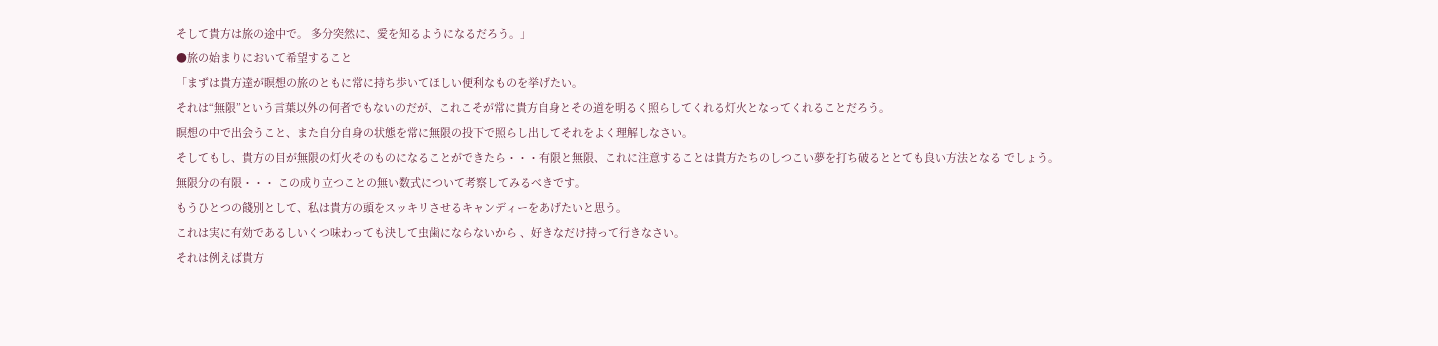そして貴方は旅の途中で。 多分突然に、愛を知るようになるだろう。」
●旅の始まりにおいて希望すること
「まずは貴方達が瞑想の旅のともに常に持ち歩いてほしい便利なものを挙げたい。
それは“無限”という言葉以外の何者でもないのだが、これこそが常に貴方自身とその道を明るく照らしてくれる灯火となってくれることだろう。
瞑想の中で出会うこと、また自分自身の状態を常に無限の投下で照らし出してそれをよく理解しなさい。
そしてもし、貴方の目が無限の灯火そのものになることができたら・・・有限と無限、これに注意することは貴方たちのしつこい夢を打ち破るととても良い方法となる でしょう。
無限分の有限・・・ この成り立つことの無い数式について考察してみるべきです。
もうひとつの餞別として、私は貴方の頭をスッキリさせるキャンディーをあげたいと思う。
これは実に有効であるしいくつ味わっても決して虫歯にならないから 、好きなだけ持って行きなさい。
それは例えば貴方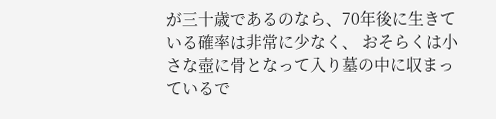が三十歳であるのなら、70年後に生きている確率は非常に少なく、 おそらくは小さな壺に骨となって入り墓の中に収まっているで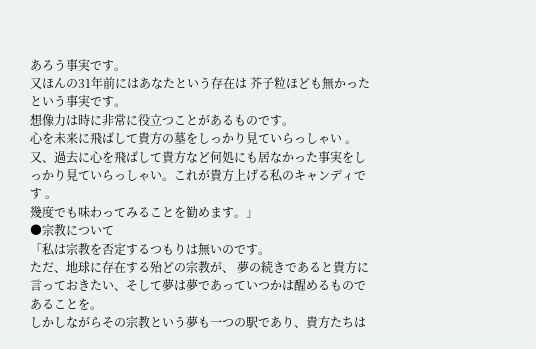あろう事実です。
又ほんの31年前にはあなたという存在は 芥子粒ほども無かったという事実です。
想像力は時に非常に役立つことがあるものです。
心を未来に飛ばして貴方の墓をしっかり見ていらっしゃい 。
又、過去に心を飛ばして貴方など何処にも居なかった事実をしっかり見ていらっしゃい。これが貴方上げる私のキャンディです 。
幾度でも味わってみることを勧めます。」
●宗教について
「私は宗教を否定するつもりは無いのです。
ただ、地球に存在する殆どの宗教が、 夢の続きであると貴方に言っておきたい、そして夢は夢であっていつかは醒めるものであることを。
しかしながらその宗教という夢も一つの駅であり、貴方たちは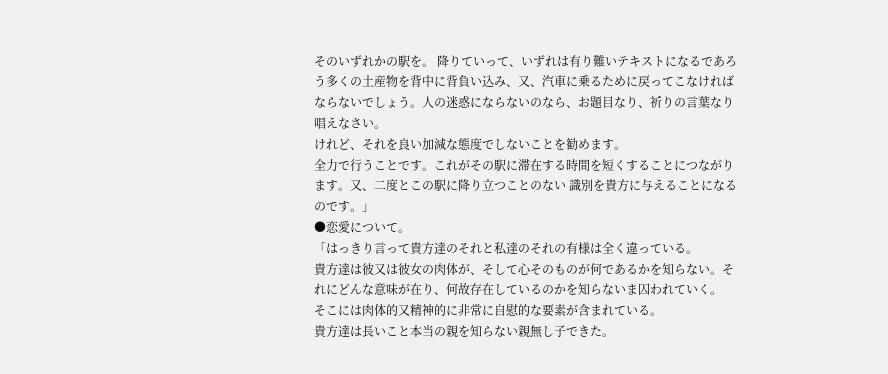そのいずれかの駅を。 降りていって、いずれは有り難いテキストになるであろう多くの土産物を背中に背負い込み、又、汽車に乗るために戻ってこなければならないでしょう。人の迷惑にならないのなら、お題目なり、祈りの言葉なり唱えなさい。
けれど、それを良い加減な態度でしないことを勧めます。
全力で行うことです。これがその駅に滞在する時間を短くすることにつながります。又、二度とこの駅に降り立つことのない 識別を貴方に与えることになるのです。」
●恋愛について。
「はっきり言って貴方達のそれと私達のそれの有様は全く違っている。
貴方達は彼又は彼女の肉体が、そして心そのものが何であるかを知らない。それにどんな意味が在り、何故存在しているのかを知らないま囚われていく。
そこには肉体的又精神的に非常に自慰的な要素が含まれている。
貴方達は長いこと本当の親を知らない親無し子できた。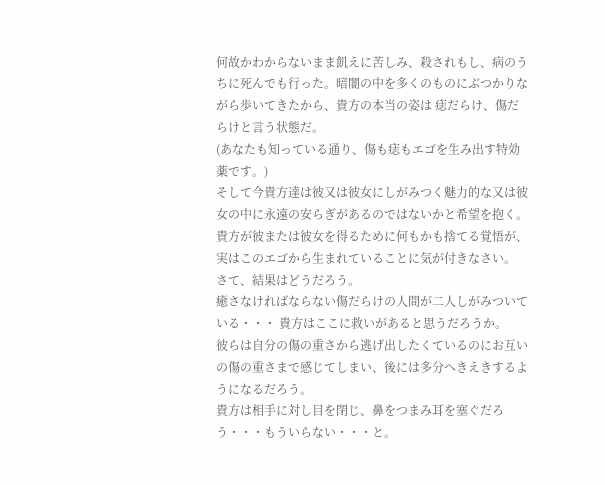何故かわからないまま飢えに苦しみ、殺されもし、病のうちに死んでも行った。暗闇の中を多くのものにぶつかりながら歩いてきたから、貴方の本当の姿は 痣だらけ、傷だらけと言う状態だ。
(あなたも知っている通り、傷も痣もエゴを生み出す特効薬です。)
そして今貴方達は彼又は彼女にしがみつく魅力的な又は彼女の中に永遠の安らぎがあるのではないかと希望を抱く。
貴方が彼または彼女を得るために何もかも捨てる覚悟が、実はこのエゴから生まれていることに気が付きなさい。 さて、結果はどうだろう。
癒さなければならない傷だらけの人間が二人しがみついている・・・ 貴方はここに救いがあると思うだろうか。
彼らは自分の傷の重さから逃げ出したくているのにお互いの傷の重さまで感じてしまい、後には多分へきえきするようになるだろう。
貴方は相手に対し目を閉じ、鼻をつまみ耳を塞ぐだろう・・・もういらない・・・と。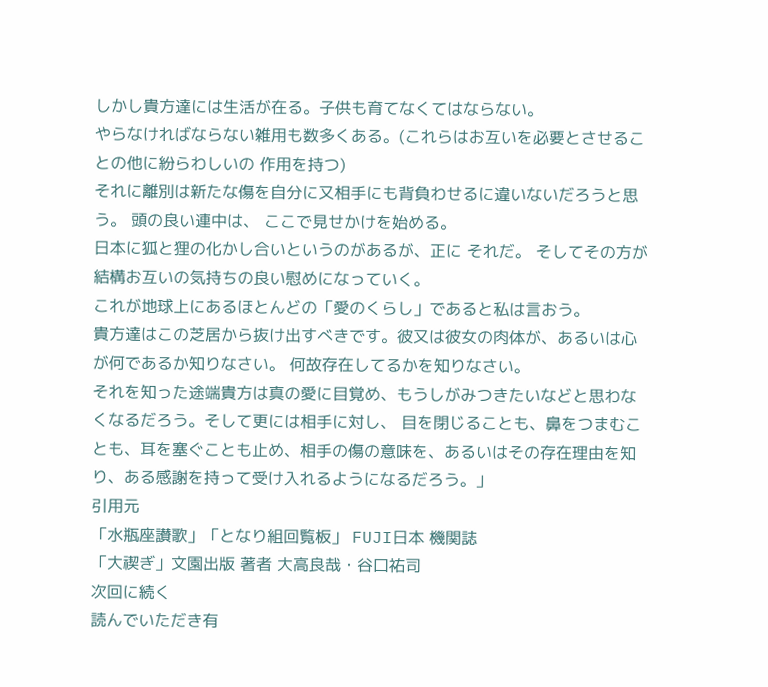しかし貴方達には生活が在る。子供も育てなくてはならない。
やらなければならない雑用も数多くある。(これらはお互いを必要とさせることの他に紛らわしいの 作用を持つ)
それに離別は新たな傷を自分に又相手にも背負わせるに違いないだろうと思う。 頭の良い連中は、 ここで見せかけを始める。
日本に狐と狸の化かし合いというのがあるが、正に それだ。 そしてその方が結構お互いの気持ちの良い慰めになっていく。
これが地球上にあるほとんどの「愛のくらし」であると私は言おう。
貴方達はこの芝居から抜け出すべきです。彼又は彼女の肉体が、あるいは心が何であるか知りなさい。 何故存在してるかを知りなさい。
それを知った途端貴方は真の愛に目覚め、もうしがみつきたいなどと思わなくなるだろう。そして更には相手に対し、 目を閉じることも、鼻をつまむことも、耳を塞ぐことも止め、相手の傷の意味を、あるいはその存在理由を知り、ある感謝を持って受け入れるようになるだろう。」
引用元
「水瓶座讃歌」「となり組回覧板」 FUJI日本 機関誌
「大禊ぎ」文園出版 著者 大高良哉・谷口祐司
次回に続く
読んでいただき有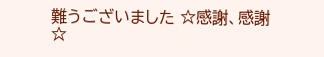難うございました ☆感謝、感謝☆